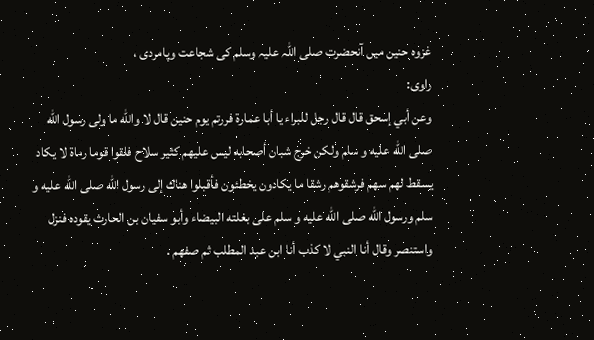غزوہ حنین میں آنحضرت صلی اللہ علیہ وسلم کی شجاعت وپامردی ،
راوی:
وعن أبي إسحق قال قال رجل للبراء يا أبا عمارة فررتم يوم حنين قال لا والله ما ولى رسول الله صلى الله عليه و سلم ولكن خرج شبان أصحابه ليس عليهم كثير سلاح فلقوا قوما رماة لا يكاد يسقط لهم سهم فرشقوهم رشقا ما يكادون يخطئون فأقبلوا هناك إلى رسول الله صلى الله عليه و سلم ورسول الله صلى الله عليه و سلم على بغلته البيضاء وأبو سفيان بن الحارث يقوده فنزل واستنصر وقال أنا النبي لا كذب أنا ابن عبد المطلب ثم صفهم .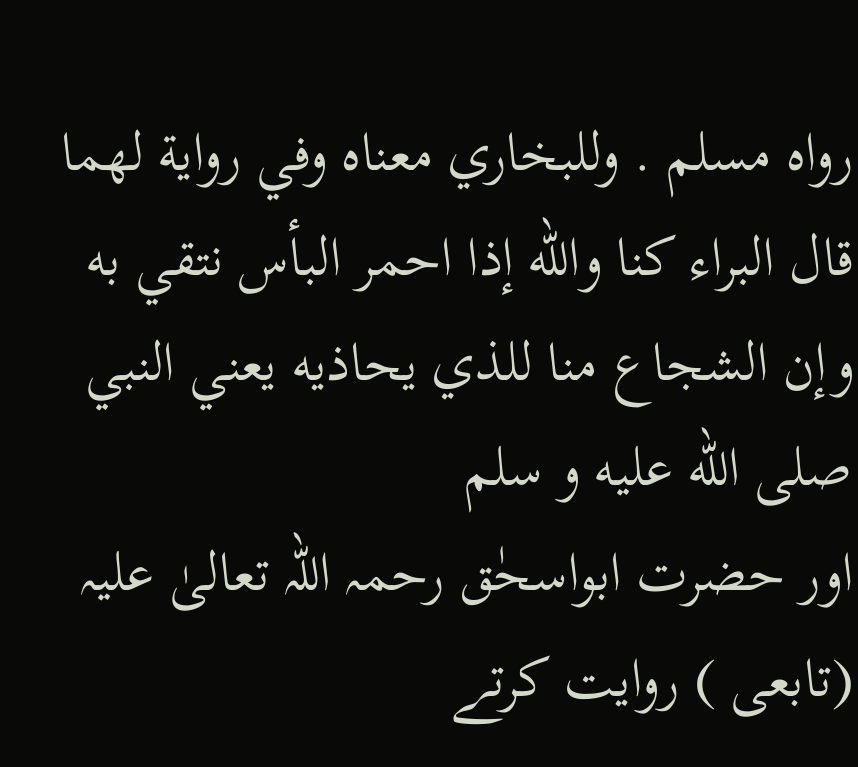رواه مسلم . وللبخاري معناه وفي رواية لهما قال البراء كنا والله إذا احمر البأس نتقي به وإن الشجاع منا للذي يحاذيه يعني النبي صلى الله عليه و سلم
اور حضرت ابواسحٰق رحمہ اللہ تعالیٰ علیہ (تابعی ) روایت کرتے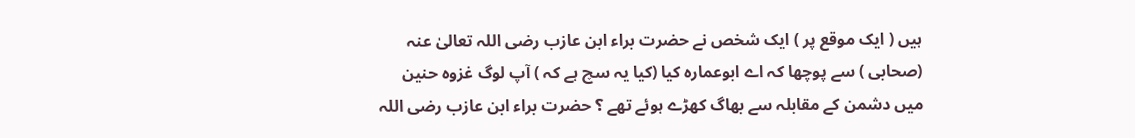ہیں ( ایک موقع پر ) ایک شخص نے حضرت براء ابن عازب رضی اللہ تعالیٰ عنہ (صحابی ) سے پوچھا کہ اے ابوعمارہ کیا (کیا یہ سچ ہے کہ ) آپ لوگ غزوہ حنین میں دشمن کے مقابلہ سے بھاگ کھڑے ہوئے تھے ؟ حضرت براء ابن عازب رضی اللہ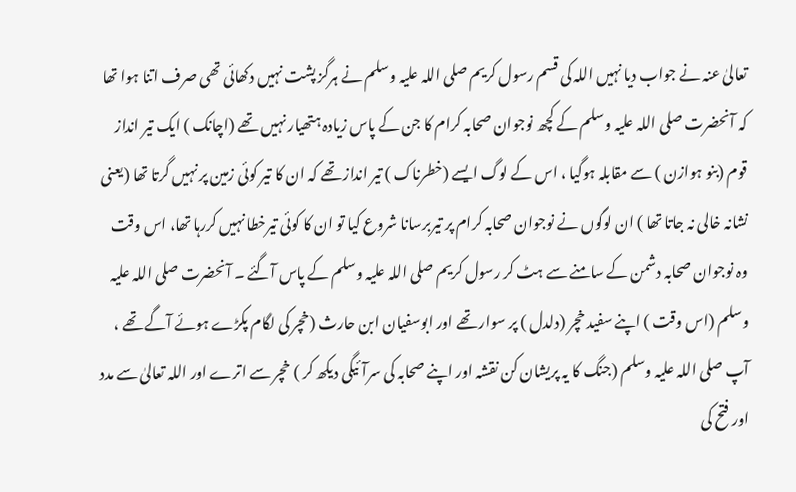تعالیٰ عنہ نے جواب دیا نہیں اللہ کی قسم رسول کریم صلی اللہ علیہ وسلم نے ہرگز پشت نہیں دکھائی تھی صرف اتنا ہوا تھا کہ آنحضرت صلی اللہ علیہ وسلم کے کچھ نوجوان صحابہ کرام کا جن کے پاس زیادہ ہتھیار نہیں تھے (اچانک ) ایک تیر انداز قوم (بنو ہوازن ) سے مقابلہ ہوگیا ، اس کے لوگ ایسے (خطرناک ) تیر انداز تھے کہ ان کا تیر کوئی زمین پر نہیں گرتا تھا (یعنی نشانہ خالی نہ جاتا تھا ) ان لوگوں نے نوجوان صحابہ کرام پر تیربرسانا شروع کیا تو ان کا کوئی تیرخطا نہیں کررہا تھا، اس وقت وہ نوجوان صحابہ دشمن کے سامنے سے ہٹ کر رسول کریم صلی اللہ علیہ وسلم کے پاس آگئے ۔ آنحضرت صلی اللہ علیہ وسلم (اس وقت ) اپنے سفید خچر (دلدل ) پر سوار تھے اور ابوسفیان ابن حارث (خچر کی لگام پکڑے ہوئے آگے تھے ، آپ صلی اللہ علیہ وسلم (جنگ کا یہ پریشان کن نقشہ اور اپنے صحابہ کی سرآئیگی دیکھ کر ) خچر سے اترے اور اللہ تعالیٰ سے مدد اور فتح کی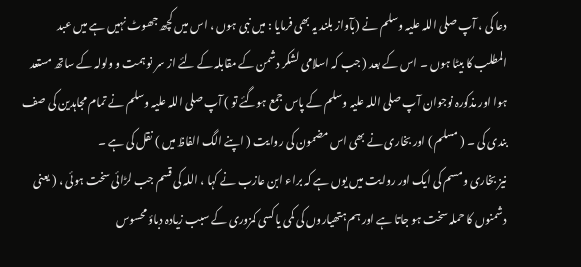دعا کی ، آپ صلی اللہ علیہ وسلم نے (بآواز بلند یہ بھی فرمایا : میں نبی ہوں ، اس میں کچھ جھوٹ نہیں ہے میں عبد المطلب کا بیٹا ہوں ۔ اس کے بعد ( جب کہ اسلامی لشکر دشمن کے مقابلہ کے لئے از سر نو ہمت و ولولہ کے ساتھ مستعد ہوا اور مذکورہ نوجوان آپ صلی اللہ علیہ وسلم کے پاس جمع ہوگئے تو ) آپ صلی اللہ علیہ وسلم نے تمام مجاہدین کی صف بندی کی ۔ ( مسلم ) اور بخاری نے بھی اس مضمون کی روایت ( اپنے الگ الفاظ میں ) نقل کی ہے ۔
نیز بخاری ومسم کی ایک اور روایت میں یوں ہے کہ براء ابن عازب نے کہا ، اللہ کی قسم جب لڑائی سخت ہوئی ، ( یعنی دشمنوں کا حملہ سخت ہو جاتا ہے اور ہم ہتھیاروں کی کمی یا کسی کمزوری کے سبب زیادہ دباؤ محسوس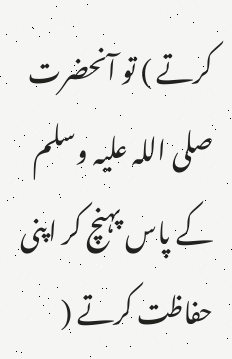کرتے ) تو آنحضرت صلی اللہ علیہ وسلم کے پاس پہنچ کر اپنی حفاظت کرتے (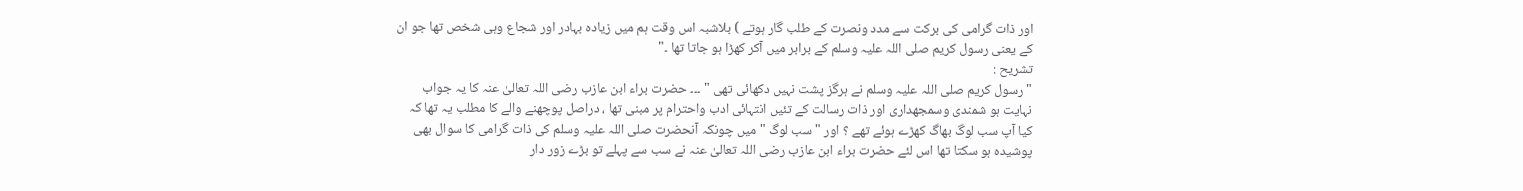اور ذات گرامی کی برکت سے مدد ونصرت کے طلب گار ہوتے ) بلاشبہ اس وقت ہم میں زیادہ بہادر اور شجاع وہی شخص تھا جو ان کے یعنی رسول کریم صلی اللہ علیہ وسلم کے برابر میں آکر کھڑا ہو جاتا تھا ۔"
تشریح :
" رسول کریم صلی اللہ علیہ وسلم نے ہرگز پشت نہیں دکھائی تھی " ۔۔۔ حضرت براء ابن عازب رضی اللہ تعالیٰ عنہ کا یہ جواب نہایت ہو شمندی وسمجھداری اور ذات رسالت کے تئیں انتہائی ادب واحترام پر مبنی تھا ، دراصل پوچھنے والے کا مطلب یہ تھا کہ کیا آپ سب لوگ بھاگ کھڑے ہوئے تھے ؟ اور " سب لوگ " میں چونکہ آنحضرت صلی اللہ علیہ وسلم کی ذات گرامی کا سوال بھی پوشیدہ ہو سکتا تھا اس لئے حضرت براء ابن عازب رضی اللہ تعالیٰ عنہ نے سب سے پہلے تو بڑے زور دار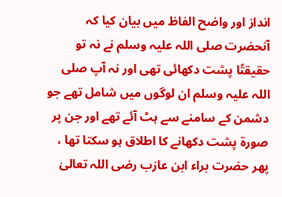انداز اور واضح الفاظ میں بیان کیا کہ آنحضرت صلی اللہ علیہ وسلم نے نہ تو حقیقتًا پشت دکھائی تھی اور نہ آپ صلی اللہ علیہ وسلم ان لوگوں میں شامل تھے جو دشمن کے سامنے سے ہٹ آئے تھے اور جن پر صورۃ پشت دکھانے کا اطلاق ہو سکتا تھا ، پھر حضرت براء ابن عازب رضی اللہ تعالیٰ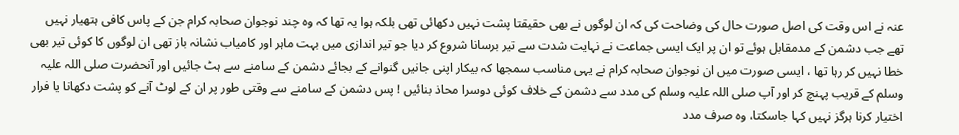عنہ نے اس وقت کی اصل صورت حال کی وضاحت کی کہ ان لوگوں نے بھی حقیقتا پشت نہیں دکھائی تھی بلکہ ہوا یہ تھا کہ وہ چند نوجوان صحابہ کرام جن کے پاس کافی ہتھیار نہیں تھے جب دشمن کے مدمقابل ہوئے تو ان پر ایک ایسی جماعت نے نہایت شدت سے تیر برسانا شروع کر دیا جو تیر اندازی میں بہت ماہر اور کامیاب نشانہ باز تھی ان لوگوں کا کوئی تیر بھی خطا نہیں کر رہا تھا ، ایسی صورت میں ان نوجوان صحابہ کرام نے یہی مناسب سمجھا کہ بیکار اپنی جانیں گنوانے کے بجائے دشمن کے سامنے سے ہٹ جائیں اور آنحضرت صلی اللہ علیہ وسلم کے قریب پہنچ کر اور آپ صلی اللہ علیہ وسلم کی مدد سے دشمن کے خلاف کوئی دوسرا محاذ بنائیں ! پس دشمن کے سامنے سے وقتی طور پر ان کے لوٹ آنے کو پشت دکھانا یا فرار اختیار کرنا ہرگز نہیں کہا جاسکتا، وہ صرف مدد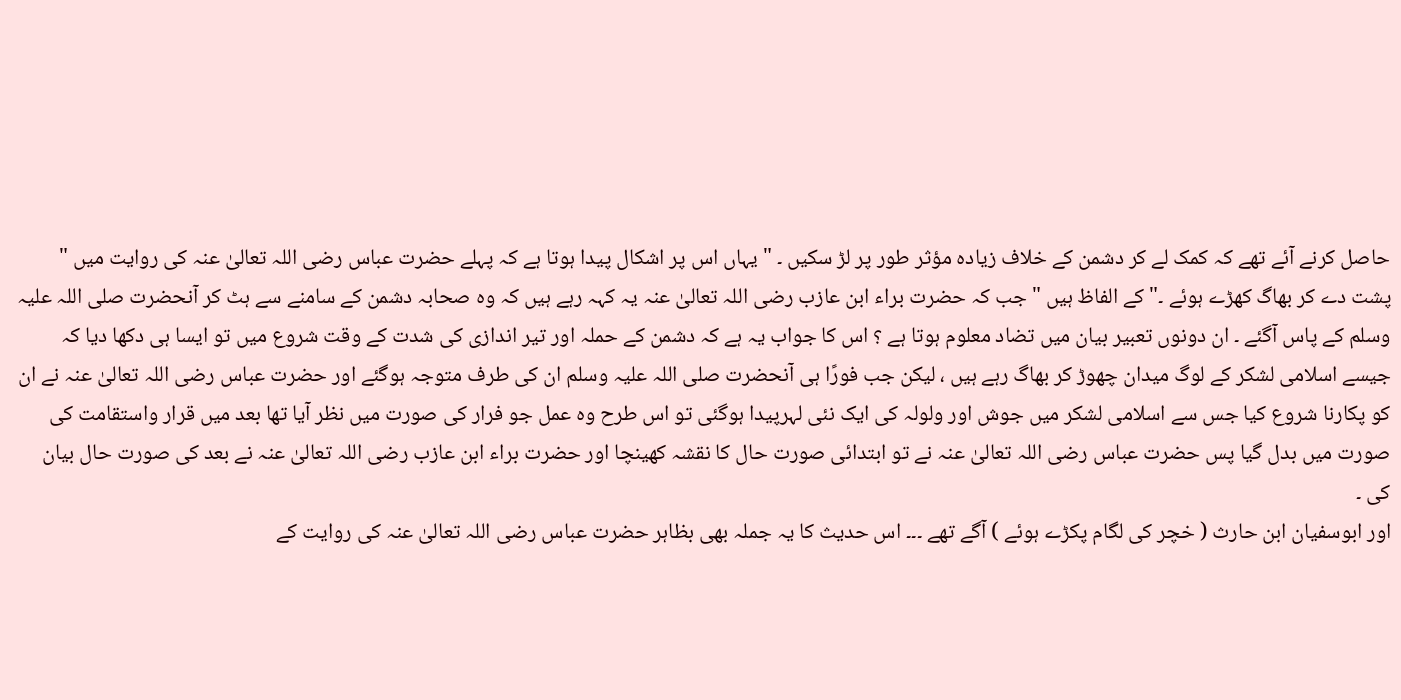حاصل کرنے آئے تھے کہ کمک لے کر دشمن کے خلاف زیادہ مؤثر طور پر لڑ سکیں ۔ " یہاں اس پر اشکال پیدا ہوتا ہے کہ پہلے حضرت عباس رضی اللہ تعالیٰ عنہ کی روایت میں " پشت دے کر بھاگ کھڑے ہوئے ۔" کے الفاظ ہیں " جب کہ حضرت براء ابن عازب رضی اللہ تعالیٰ عنہ یہ کہہ رہے ہیں کہ وہ صحابہ دشمن کے سامنے سے ہٹ کر آنحضرت صلی اللہ علیہ وسلم کے پاس آگئے ۔ ان دونوں تعبیر بیان میں تضاد معلوم ہوتا ہے ؟ اس کا جواب یہ ہے کہ دشمن کے حملہ اور تیر اندازی کی شدت کے وقت شروع میں تو ایسا ہی دکھا دیا کہ جیسے اسلامی لشکر کے لوگ میدان چھوڑ کر بھاگ رہے ہیں ، لیکن جب فورًا ہی آنحضرت صلی اللہ علیہ وسلم ان کی طرف متوجہ ہوگئے اور حضرت عباس رضی اللہ تعالیٰ عنہ نے ان کو پکارنا شروع کیا جس سے اسلامی لشکر میں جوش اور ولولہ کی ایک نئی لہرپیدا ہوگئی تو اس طرح وہ عمل جو فرار کی صورت میں نظر آیا تھا بعد میں قرار واستقامت کی صورت میں بدل گیا پس حضرت عباس رضی اللہ تعالیٰ عنہ نے تو ابتدائی صورت حال کا نقشہ کھینچا اور حضرت براء ابن عازب رضی اللہ تعالیٰ عنہ نے بعد کی صورت حال بیان کی ۔
اور ابوسفیان ابن حارث ( خچر کی لگام پکڑے ہوئے ) آگے تھے ۔۔۔ اس حدیث کا یہ جملہ بھی بظاہر حضرت عباس رضی اللہ تعالیٰ عنہ کی روایت کے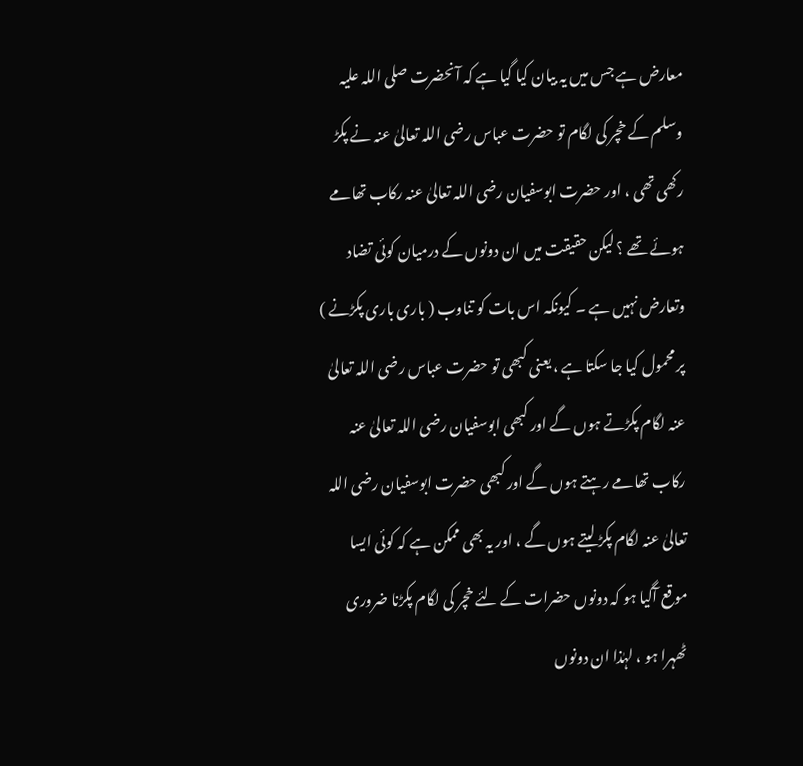معارض ہے جس میں یہ بیان کیا گیا ہے کہ آنحضرت صلی اللہ علیہ وسلم کے خچر کی لگام تو حضرت عباس رضی اللہ تعالیٰ عنہ نے پکڑ رکھی تھی ، اور حضرت ابوسفیان رضی اللہ تعالیٰ عنہ رکاب تھامے ہوئے تھے ؟ لیکن حقیقت میں ان دونوں کے درمیان کوئی تضاد وتعارض نہیں ہے ۔ کیونکہ اس بات کو تناوب ( باری باری پکڑنے ) پر محمول کیا جا سکتا ہے ، یعنی کبھی تو حضرت عباس رضی اللہ تعالیٰ عنہ لگام پکڑتے ہوں گے اور کبھی ابوسفیان رضی اللہ تعالیٰ عنہ رکاب تھامے رہتے ہوں گے اور کبھی حضرت ابوسفیان رضی اللہ تعالیٰ عنہ لگام پکڑ لیتے ہوں گے ، اور یہ بھی ممکن ہے کہ کوئی ایسا موقع آگیا ہو کہ دونوں حضرات کے لئے خچر کی لگام پکڑنا ضروری ٹھہرا ہو ، لہٰذا ان دونوں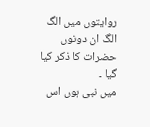روایتوں میں الگ الگ ان دونوں حضرات کا ذکر کیا گیا ۔
میں نبی ہوں اس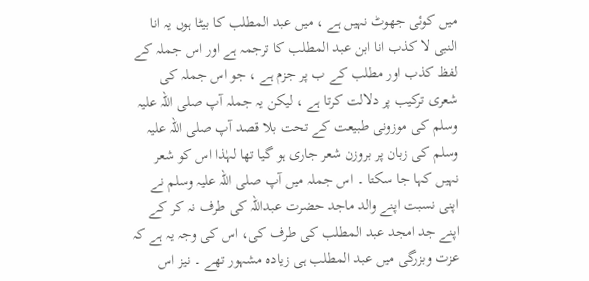میں کوئی جھوٹ نہیں ہے ، میں عبد المطلب کا بیٹا ہوں یہ انا النبی لا کذب انا ابن عبد المطلب کا ترجمہ ہے اور اس جملہ کے لفظ کذب اور مطلب کے ب پر جزم ہے ، جو اس جملہ کی شعری ترکیب پر دلالت کرتا ہے ، لیکن یہ جملہ آپ صلی اللہ علیہ وسلم کی موزونی طبیعت کے تحت بلا قصد آپ صلی اللہ علیہ وسلم کی زبان پر بروزن شعر جاری ہو گیا تھا لہٰذا اس کو شعر نہیں کہا جا سکتا ۔ اس جملہ میں آپ صلی اللہ علیہ وسلم نے اپنی نسبت اپنے والد ماجد حضرت عبداللہ کی طرف نہ کر کے اپنے جد امجد عبد المطلب کی طرف کی، اس کی وجہ یہ ہے کہ عزت وبزرگی میں عبد المطلب ہی زیادہ مشہور تھے ۔ نیز اس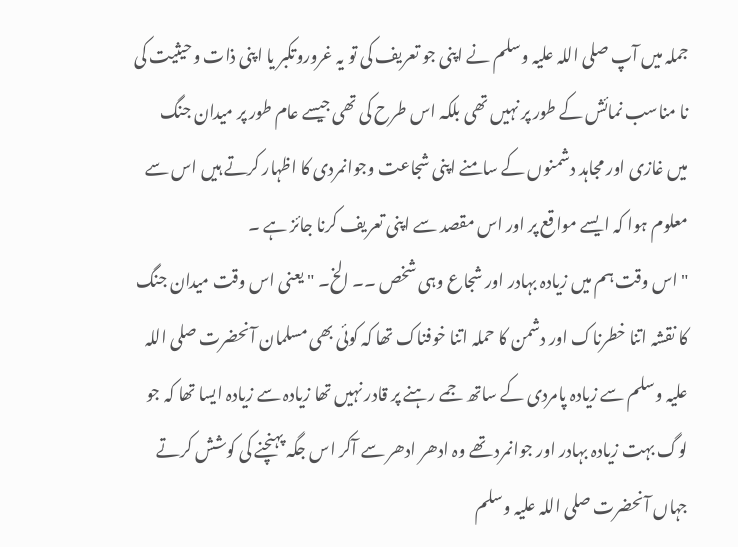جملہ میں آپ صلی اللہ علیہ وسلم نے اپنی جو تعریف کی تو یہ غروروتکبر یا اپنی ذات وحیثیت کی نا مناسب نمائش کے طور پر نہیں تھی بلکہ اس طرح کی تھی جیسے عام طور پر میدان جنگ میں غازی اور مجاہد دشمنوں کے سامنے اپنی شجاعت وجوانمردی کا اظہار کرتے ہیں اس سے معلوم ہوا کہ ایسے مواقع پر اور اس مقصد سے اپنی تعریف کرنا جائز ہے ۔
" اس وقت ہم میں زیادہ بہادر اور شجاع وہی شخص ۔۔ الخ۔ " یعنی اس وقت میدان جنگ کا نقشہ اتنا خطرناک اور دشمن کا حملہ اتنا خوفناک تھا کہ کوئی بھی مسلمان آنحضرت صلی اللہ علیہ وسلم سے زیادہ پامردی کے ساتھ جمے رہنے پر قادر نہیں تھا زیادہ سے زیادہ ایسا تھا کہ جو لوگ بہت زیادہ بہادر اور جوانمرد تھے وہ ادھر ادھر سے آکر اس جگہ پہنچنے کی کوشش کرتے جہاں آنحضرت صلی اللہ علیہ وسلم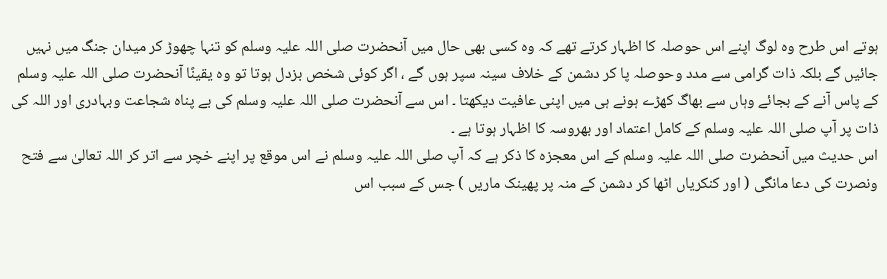ہوتے اس طرح وہ لوگ اپنے اس حوصلہ کا اظہار کرتے تھے کہ وہ کسی بھی حال میں آنحضرت صلی اللہ علیہ وسلم کو تنہا چھوڑ کر میدان جنگ میں نہیں جائیں گے بلکہ ذات گرامی سے مدد وحوصلہ پا کر دشمن کے خلاف سینہ سپر ہوں گے ، اگر کوئی شخص بزدل ہوتا تو وہ یقینًا آنحضرت صلی اللہ علیہ وسلم کے پاس آنے کے بجائے وہاں سے بھاگ کھڑے ہونے ہی میں اپنی عافیت دیکھتا ۔ اس سے آنحضرت صلی اللہ علیہ وسلم کی بے پناہ شجاعت وبہادری اور اللہ کی ذات پر آپ صلی اللہ علیہ وسلم کے کامل اعتماد اور بھروسہ کا اظہار ہوتا ہے ۔
اس حدیث میں آنحضرت صلی اللہ علیہ وسلم کے اس معجزہ کا ذکر ہے کہ آپ صلی اللہ علیہ وسلم نے اس موقع پر اپنے خچر سے اتر کر اللہ تعالیٰ سے فتح ونصرت کی دعا مانگی ( اور کنکریاں اٹھا کر دشمن کے منہ پر پھینک ماریں ) جس کے سبب اس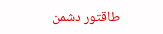طاقتور دشمن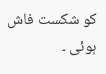کو شکست فاش ہوئی ۔